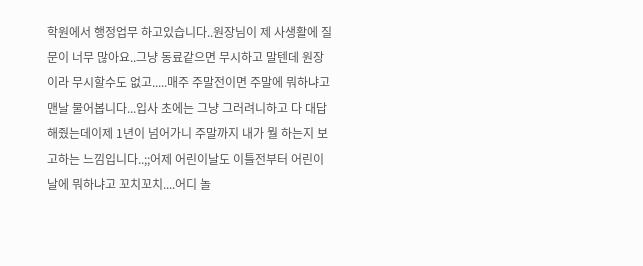학원에서 행정업무 하고있습니다..원장님이 제 사생활에 질문이 너무 많아요..그냥 동료같으면 무시하고 말텐데 원장이라 무시할수도 없고.....매주 주말전이면 주말에 뭐하냐고 맨날 물어봅니다...입사 초에는 그냥 그러려니하고 다 대답해줬는데이제 1년이 넘어가니 주말까지 내가 뭘 하는지 보고하는 느낌입니다..;;어제 어린이날도 이틀전부터 어린이날에 뭐하냐고 꼬치꼬치....어디 놀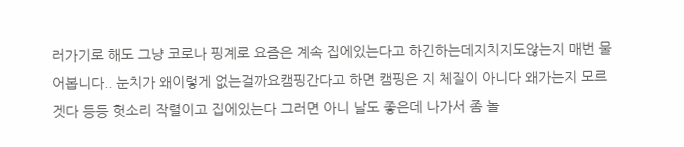러가기로 해도 그냥 코로나 핑계로 요즘은 계속 집에있는다고 하긴하는데지치지도않는지 매번 물어봅니다.. 눈치가 왜이렇게 없는걸까요캠핑간다고 하면 캠핑은 지 체질이 아니다 왜가는지 모르겟다 등등 헛소리 작렬이고 집에있는다 그러면 아니 날도 좋은데 나가서 좀 놀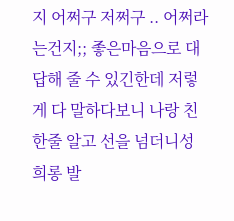지 어쩌구 저쩌구 .. 어쩌라는건지;; 좋은마음으로 대답해 줄 수 있긴한데 저렇게 다 말하다보니 나랑 친한줄 알고 선을 넘더니성희롱 발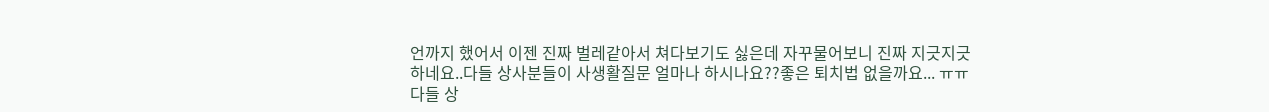언까지 했어서 이젠 진짜 벌레같아서 쳐다보기도 싫은데 자꾸물어보니 진짜 지긋지긋하네요..다들 상사분들이 사생활질문 얼마나 하시나요??좋은 퇴치법 없을까요... ㅠㅠ
다들 상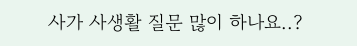사가 사생활 질문 많이 하나요..?